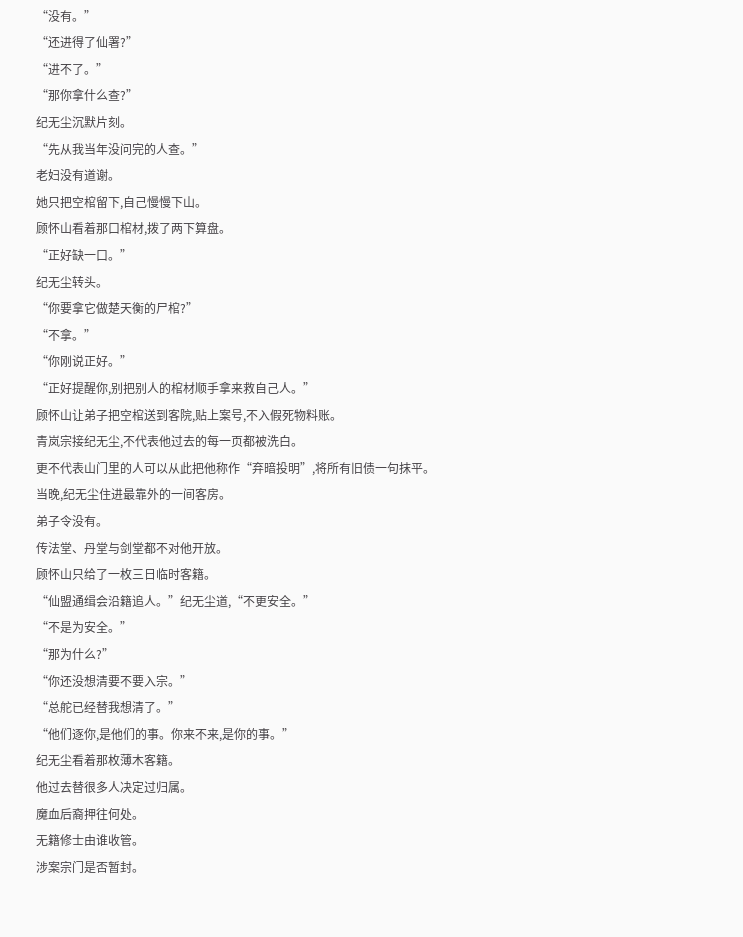“没有。”
“还进得了仙署?”
“进不了。”
“那你拿什么查?”
纪无尘沉默片刻。
“先从我当年没问完的人查。”
老妇没有道谢。
她只把空棺留下,自己慢慢下山。
顾怀山看着那口棺材,拨了两下算盘。
“正好缺一口。”
纪无尘转头。
“你要拿它做楚天衡的尸棺?”
“不拿。”
“你刚说正好。”
“正好提醒你,别把别人的棺材顺手拿来救自己人。”
顾怀山让弟子把空棺送到客院,贴上案号,不入假死物料账。
青岚宗接纪无尘,不代表他过去的每一页都被洗白。
更不代表山门里的人可以从此把他称作“弃暗投明”,将所有旧债一句抹平。
当晚,纪无尘住进最靠外的一间客房。
弟子令没有。
传法堂、丹堂与剑堂都不对他开放。
顾怀山只给了一枚三日临时客籍。
“仙盟通缉会沿籍追人。”纪无尘道,“不更安全。”
“不是为安全。”
“那为什么?”
“你还没想清要不要入宗。”
“总舵已经替我想清了。”
“他们逐你,是他们的事。你来不来,是你的事。”
纪无尘看着那枚薄木客籍。
他过去替很多人决定过归属。
魔血后裔押往何处。
无籍修士由谁收管。
涉案宗门是否暂封。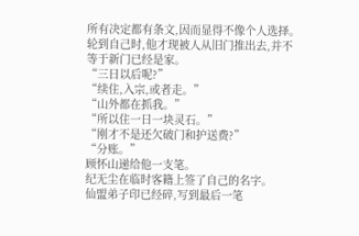所有决定都有条文,因而显得不像个人选择。
轮到自己时,他才现被人从旧门推出去,并不等于新门已经是家。
“三日以后呢?”
“续住,入宗,或者走。”
“山外都在抓我。”
“所以住一日一块灵石。”
“刚才不是还欠破门和护送费?”
“分账。”
顾怀山递给他一支笔。
纪无尘在临时客籍上签了自己的名字。
仙盟弟子印已经碎,写到最后一笔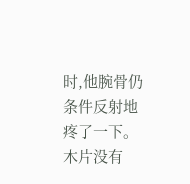时,他腕骨仍条件反射地疼了一下。
木片没有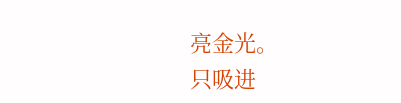亮金光。
只吸进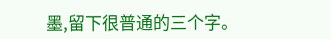墨,留下很普通的三个字。